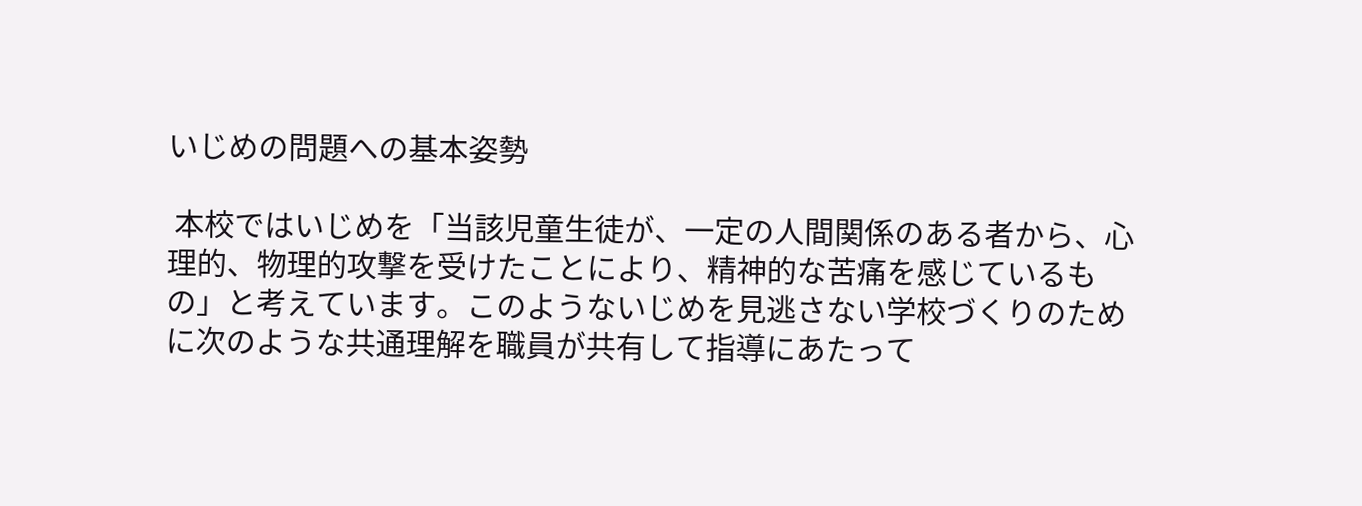いじめの問題への基本姿勢

 本校ではいじめを「当該児童生徒が、一定の人間関係のある者から、心理的、物理的攻撃を受けたことにより、精神的な苦痛を感じているもの」と考えています。このようないじめを見逃さない学校づくりのために次のような共通理解を職員が共有して指導にあたって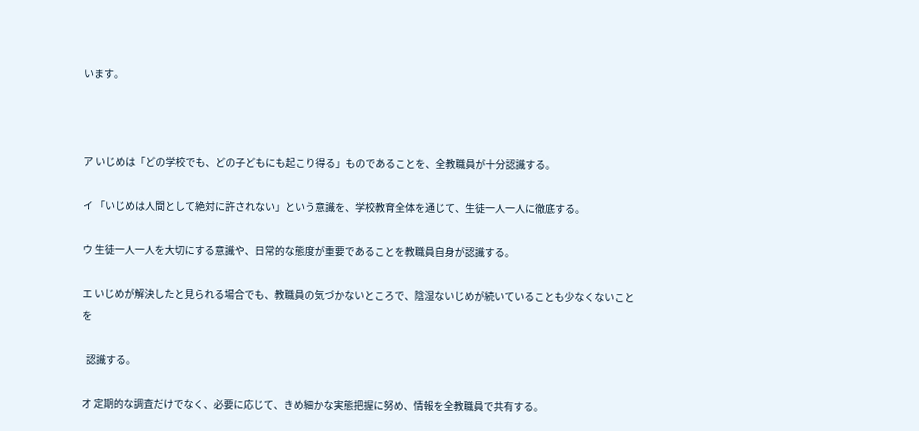います。



ア いじめは「どの学校でも、どの子どもにも起こり得る」ものであることを、全教職員が十分認識する。

イ 「いじめは人間として絶対に許されない」という意識を、学校教育全体を通じて、生徒一人一人に徹底する。

ウ 生徒一人一人を大切にする意識や、日常的な態度が重要であることを教職員自身が認識する。

エ いじめが解決したと見られる場合でも、教職員の気づかないところで、陰湿ないじめが続いていることも少なくないことを

  認識する。

オ 定期的な調査だけでなく、必要に応じて、きめ細かな実態把握に努め、情報を全教職員で共有する。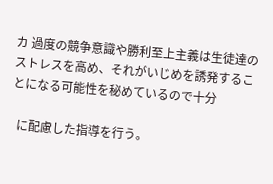カ 過度の競争意識や勝利至上主義は生徒達のストレスを高め、それがいじめを誘発することになる可能性を秘めているので十分

  に配慮した指導を行う。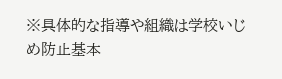※具体的な指導や組織は学校いじめ防止基本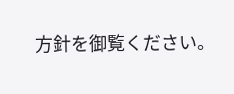方針を御覧ください。